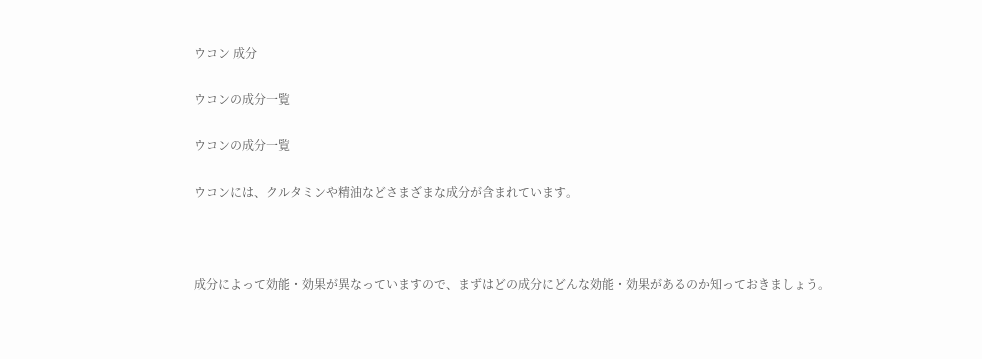ウコン 成分

ウコンの成分一覧

ウコンの成分一覧

ウコンには、クルタミンや精油などさまざまな成分が含まれています。



成分によって効能・効果が異なっていますので、まずはどの成分にどんな効能・効果があるのか知っておきましょう。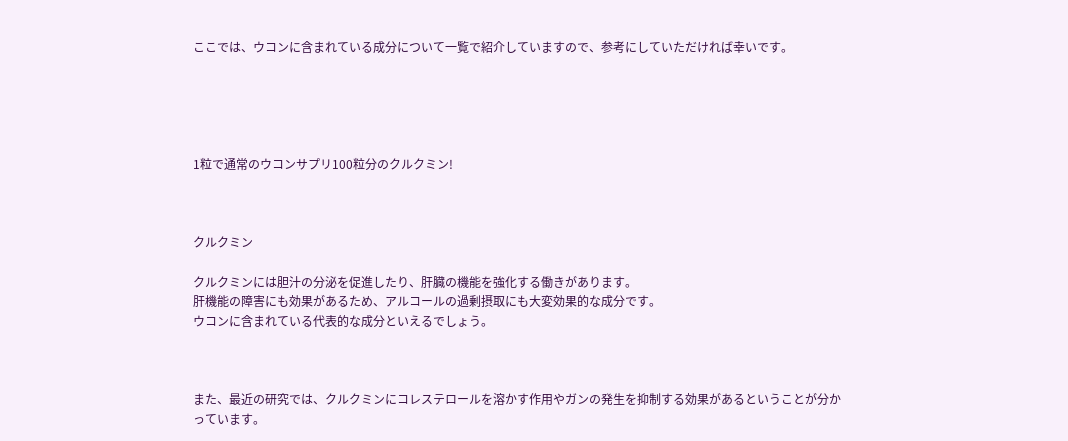ここでは、ウコンに含まれている成分について一覧で紹介していますので、参考にしていただければ幸いです。





1粒で通常のウコンサプリ100粒分のクルクミン!



クルクミン

クルクミンには胆汁の分泌を促進したり、肝臓の機能を強化する働きがあります。
肝機能の障害にも効果があるため、アルコールの過剰摂取にも大変効果的な成分です。
ウコンに含まれている代表的な成分といえるでしょう。



また、最近の研究では、クルクミンにコレステロールを溶かす作用やガンの発生を抑制する効果があるということが分かっています。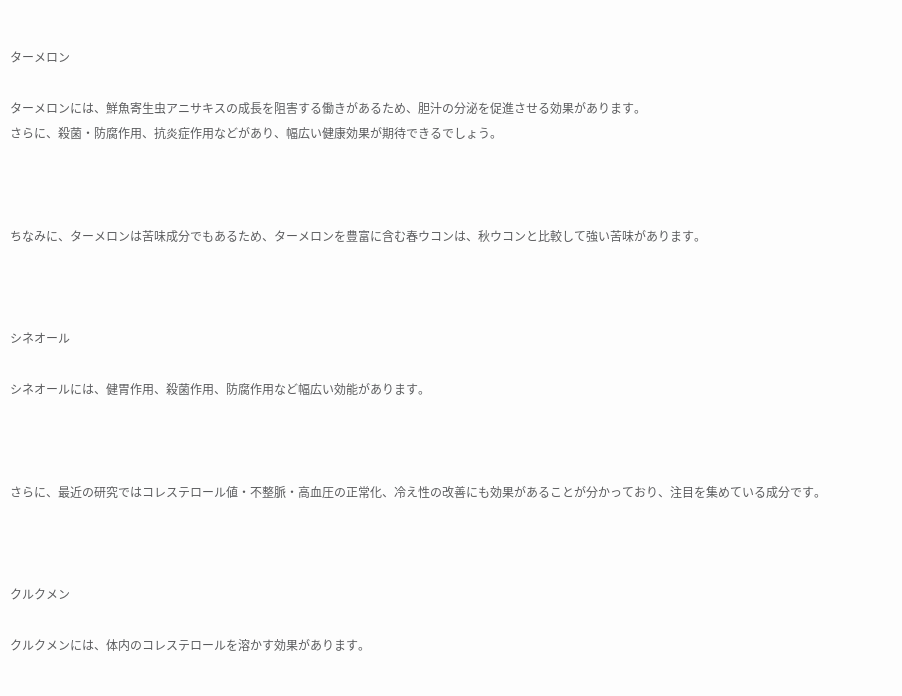ターメロン

ターメロンには、鮮魚寄生虫アニサキスの成長を阻害する働きがあるため、胆汁の分泌を促進させる効果があります。
さらに、殺菌・防腐作用、抗炎症作用などがあり、幅広い健康効果が期待できるでしょう。



ちなみに、ターメロンは苦味成分でもあるため、ターメロンを豊富に含む春ウコンは、秋ウコンと比較して強い苦味があります。



シネオール

シネオールには、健胃作用、殺菌作用、防腐作用など幅広い効能があります。



さらに、最近の研究ではコレステロール値・不整脈・高血圧の正常化、冷え性の改善にも効果があることが分かっており、注目を集めている成分です。



クルクメン

クルクメンには、体内のコレステロールを溶かす効果があります。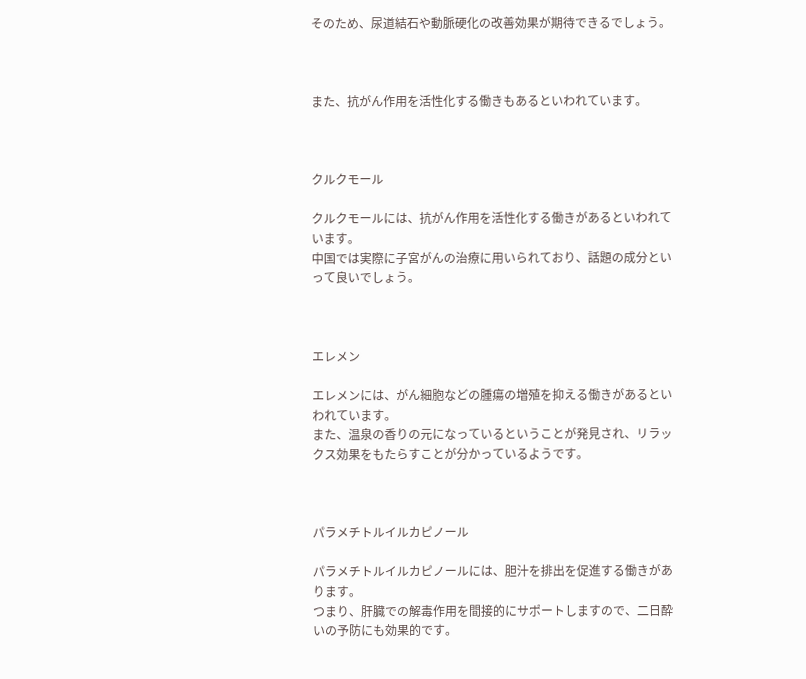そのため、尿道結石や動脈硬化の改善効果が期待できるでしょう。



また、抗がん作用を活性化する働きもあるといわれています。



クルクモール

クルクモールには、抗がん作用を活性化する働きがあるといわれています。
中国では実際に子宮がんの治療に用いられており、話題の成分といって良いでしょう。



エレメン

エレメンには、がん細胞などの腫瘍の増殖を抑える働きがあるといわれています。
また、温泉の香りの元になっているということが発見され、リラックス効果をもたらすことが分かっているようです。



パラメチトルイルカピノール

パラメチトルイルカピノールには、胆汁を排出を促進する働きがあります。
つまり、肝臓での解毒作用を間接的にサポートしますので、二日酔いの予防にも効果的です。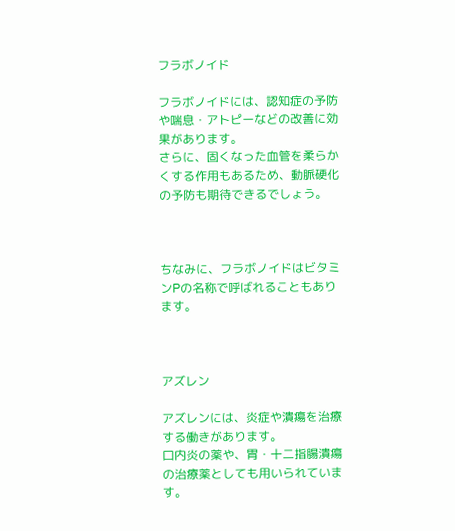フラボノイド

フラボノイドには、認知症の予防や喘息・アトピーなどの改善に効果があります。
さらに、固くなった血管を柔らかくする作用もあるため、動脈硬化の予防も期待できるでしょう。



ちなみに、フラボノイドはビタミンPの名称で呼ばれることもあります。



アズレン

アズレンには、炎症や潰瘍を治療する働きがあります。
口内炎の薬や、胃・十二指腸潰瘍の治療薬としても用いられています。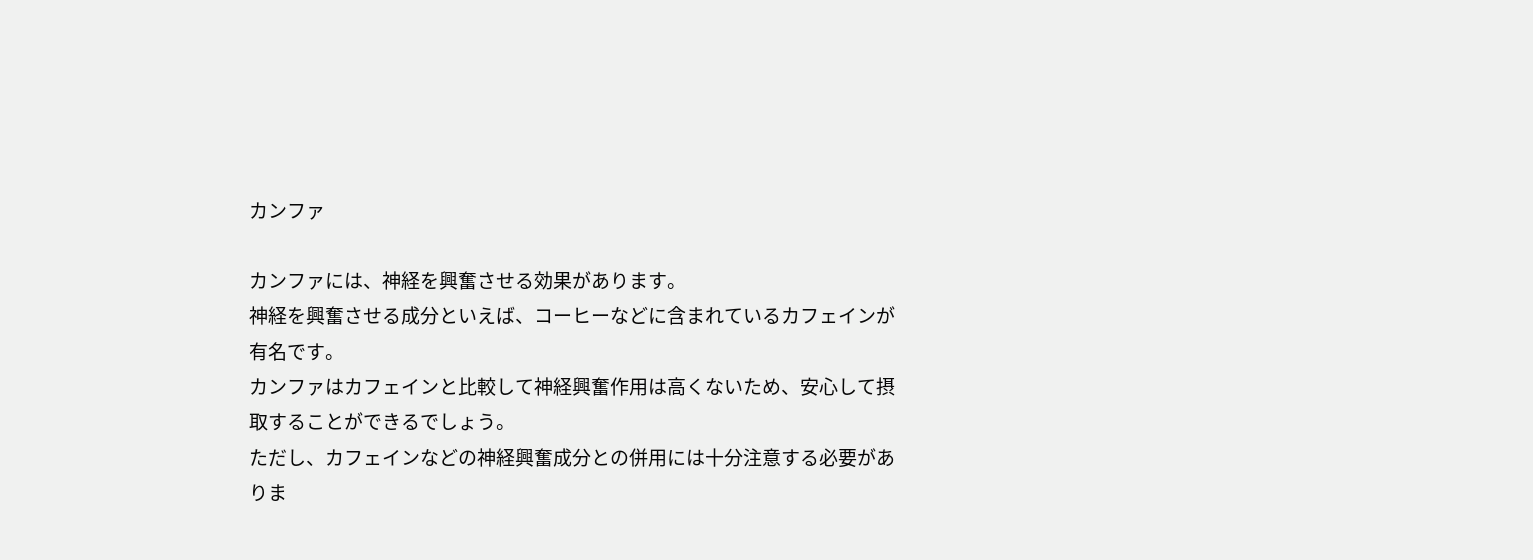カンファ

カンファには、神経を興奮させる効果があります。
神経を興奮させる成分といえば、コーヒーなどに含まれているカフェインが有名です。
カンファはカフェインと比較して神経興奮作用は高くないため、安心して摂取することができるでしょう。
ただし、カフェインなどの神経興奮成分との併用には十分注意する必要がありま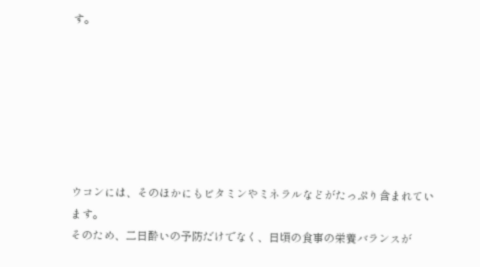す。







ウコンには、そのほかにもビタミンやミネラルなどがたっぷり含まれています。
そのため、二日酔いの予防だけでなく、日頃の食事の栄養バランスが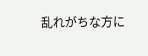乱れがちな方に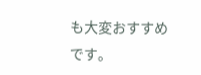も大変おすすめです。